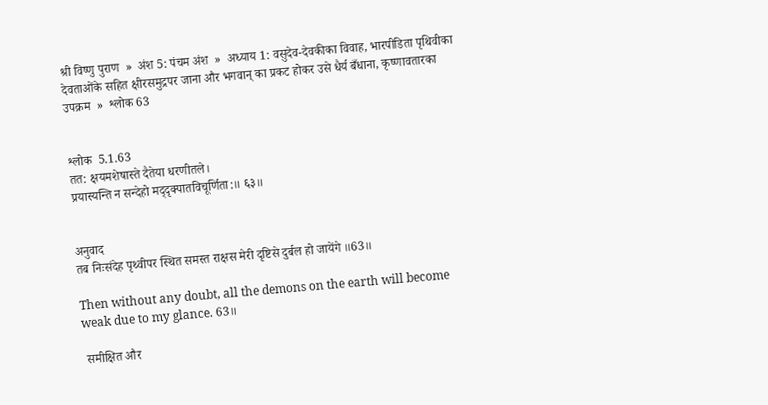श्री विष्णु पुराण  »  अंश 5: पंचम अंश  »  अध्याय 1: वसुदेव-देवकीका विवाह, भारपीडिता पृथिवीका देवताओंके सहित क्षीरसमुद्रपर जाना और भगवान् का प्रकट होकर उसे धैर्य बँधाना, कृष्णावतारका उपक्रम  »  श्लोक 63


श्लोक  5.1.63
तत: क्षयमशेषास्ते दैतेया धरणीतले।
प्रयास्यन्ति न सन्देहो मद‍्दृक्पातविचूर्णिता:॥ ६३॥


अनुवाद
तब निःसंदेह पृथ्वीपर स्थित समस्त राक्षस मेरी दृष्टिसे दुर्बल हो जायेंगे ॥63॥

Then without any doubt, all the demons on the earth will become weak due to my glance. 63॥

 समीक्षित और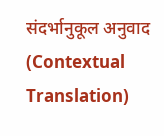संदर्भानुकूल अनुवाद (Contextual Translation)